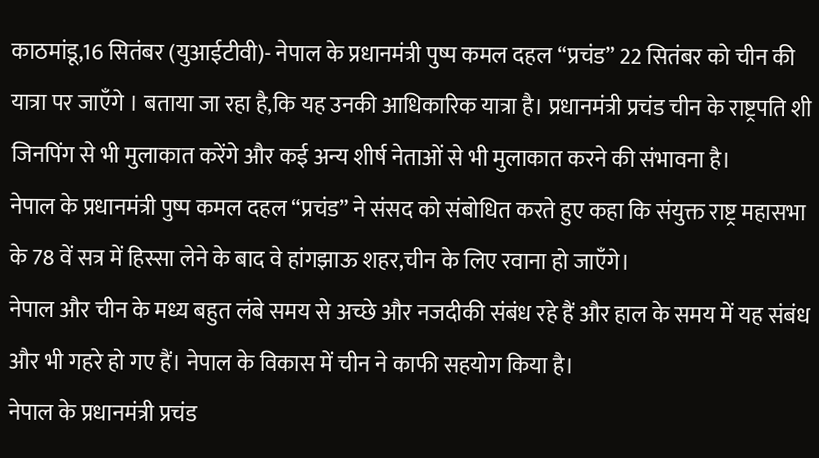काठमांडू,16 सितंबर (युआईटीवी)- नेपाल के प्रधानमंत्री पुष्प कमल दहल “प्रचंड” 22 सितंबर को चीन की यात्रा पर जाएँगे । बताया जा रहा है,कि यह उनकी आधिकारिक यात्रा है। प्रधानमंत्री प्रचंड चीन के राष्ट्रपति शी जिनपिंग से भी मुलाकात करेंगे और कई अन्य शीर्ष नेताओं से भी मुलाकात करने की संभावना है।
नेपाल के प्रधानमंत्री पुष्प कमल दहल “प्रचंड” ने संसद को संबोधित करते हुए कहा कि संयुक्त राष्ट्र महासभा के 78 वें सत्र में हिस्सा लेने के बाद वे हांगझाऊ शहर,चीन के लिए रवाना हो जाएँगे।
नेपाल और चीन के मध्य बहुत लंबे समय से अच्छे और नजदीकी संबंध रहे हैं और हाल के समय में यह संबंध और भी गहरे हो गए हैं। नेपाल के विकास में चीन ने काफी सहयोग किया है।
नेपाल के प्रधानमंत्री प्रचंड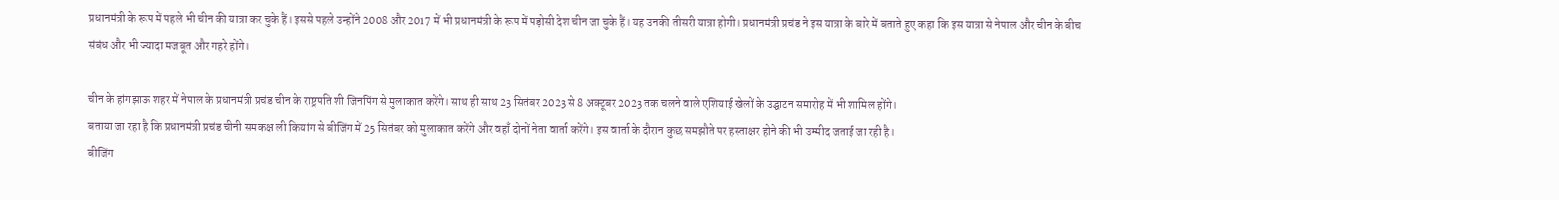प्रधानमंत्री के रूप में पहले भी चीन की यात्रा कर चुके हैं। इससे पहले उन्होंने 2008 और 2017 में भी प्रधानमंत्री के रूप में पड़ोसी देश चीन जा चुके हैं। यह उनकी तीसरी यात्रा होगी। प्रधानमंत्री प्रचंड ने इस यात्रा के बारे में बताते हुए कहा कि इस यात्रा से नेपाल और चीन के बीच संबंध और भी ज्यादा मजबूत और गहरे होंगे।

चीन के हांगझाऊ शहर में नेपाल के प्रधानमंत्री प्रचंड चीन के राष्ट्रपति शी जिनपिंग से मुलाकात करेंगे। साथ ही साथ 23 सितंबर 2023 से 8 अक्टूबर 2023 तक चलने वाले एशियाई खेलों के उद्घाटन समारोह में भी शामिल होंगे।
बताया जा रहा है कि प्रधानमंत्री प्रचंड चीनी समकक्ष ली कियांग से बीजिंग में 25 सितंबर को मुलाकात करेंगे और वहाँ दोनों नेता वार्ता करेंगे। इस वार्ता के दौरान कुछ समझौते पर हस्ताक्षर होने की भी उम्मीद जताई जा रही है।
बीजिंग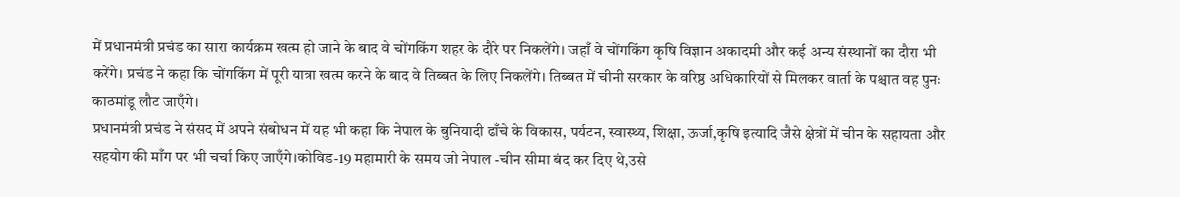में प्रधानमंत्री प्रचंड का सारा कार्यक्रम खत्म हो जाने के बाद वे चोंगकिंग शहर के दौरे पर निकलेंगे। जहाँ वे चोंगकिंग कृषि विज्ञान अकादमी और कई अन्य संस्थानों का दौरा भी करेंगे। प्रचंड ने कहा कि चोंगकिंग में पूरी यात्रा खत्म करने के बाद वे तिब्बत के लिए निकलेंगे। तिब्बत में चीनी सरकार के वरिष्ठ अधिकारियों से मिलकर वार्ता के पश्चात वह पुनः काठमांडू लौट जाएँगे।
प्रधानमंत्री प्रचंड ने संसद में अपने संबोधन में यह भी कहा कि नेपाल के बुनियादी ढाँचे के विकास, पर्यटन, स्वास्थ्य, शिक्षा, ऊर्जा,कृषि इत्यादि जैसे क्षेत्रों में चीन के सहायता और सहयोग की माँग पर भी चर्चा किए जाएँगे।कोविड-19 महामारी के समय जो नेपाल -चीन सीमा बंद कर दिए थे,उसे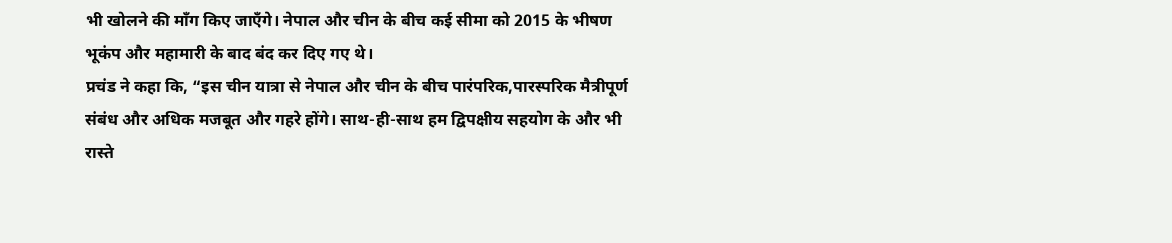भी खोलने की माँग किए जाएँगे। नेपाल और चीन के बीच कई सीमा को 2015 के भीषण भूकंप और महामारी के बाद बंद कर दिए गए थे।
प्रचंड ने कहा कि, “इस चीन यात्रा से नेपाल और चीन के बीच पारंपरिक,पारस्परिक मैत्रीपूर्ण संबंध और अधिक मजबूत और गहरे होंगे। साथ-ही-साथ हम द्विपक्षीय सहयोग के और भी रास्ते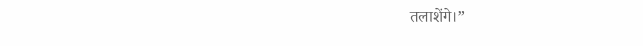तलाशेंगे।”